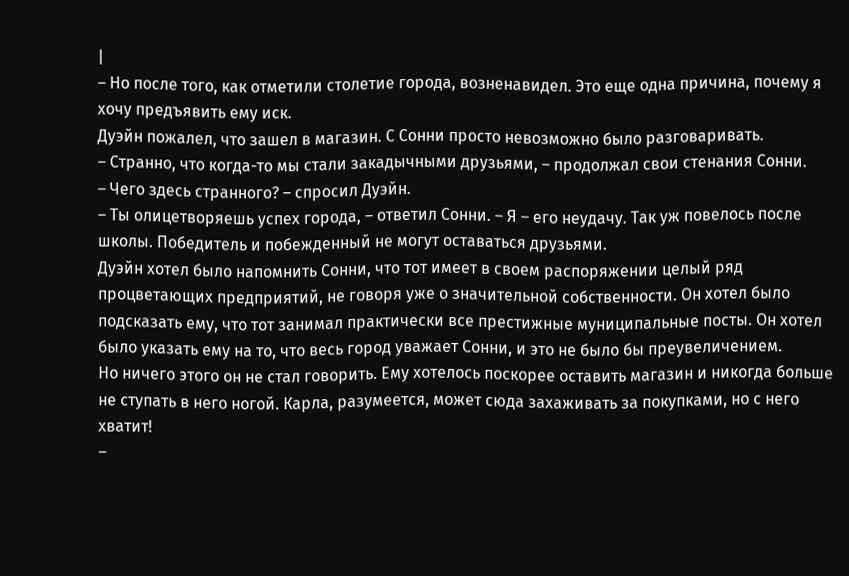|
– Но после того, как отметили столетие города, возненавидел. Это еще одна причина, почему я хочу предъявить ему иск.
Дуэйн пожалел, что зашел в магазин. С Сонни просто невозможно было разговаривать.
– Странно, что когда-то мы стали закадычными друзьями, – продолжал свои стенания Сонни.
– Чего здесь странного? – спросил Дуэйн.
– Ты олицетворяешь успех города, – ответил Сонни. – Я – его неудачу. Так уж повелось после школы. Победитель и побежденный не могут оставаться друзьями.
Дуэйн хотел было напомнить Сонни, что тот имеет в своем распоряжении целый ряд процветающих предприятий, не говоря уже о значительной собственности. Он хотел было подсказать ему, что тот занимал практически все престижные муниципальные посты. Он хотел было указать ему на то, что весь город уважает Сонни, и это не было бы преувеличением.
Но ничего этого он не стал говорить. Ему хотелось поскорее оставить магазин и никогда больше не ступать в него ногой. Карла, разумеется, может сюда захаживать за покупками, но с него хватит!
–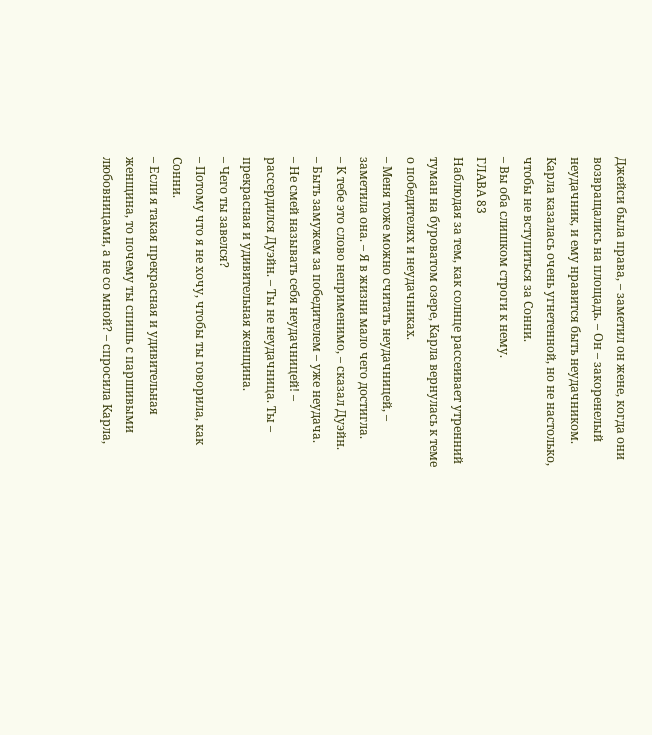Джейси была права, – заметил он жене, когда они возвращались на площадь. – Он – закоренелый неудачник, и ему нравится быть неудачником.
Карла казалась очень угнетенной, но не настолько, чтобы не вступиться за Сонни.
– Вы оба слишком строги к нему.
ГЛАВА 83
Наблюдая за тем, как солнце рассеивает утренний туман на буроватом озере, Карла вернулась к теме о победителях и неудачниках.
– Меня тоже можно считать неудачницей, – заметила она. – Я в жизни мало чего достигла.
– К тебе это слово неприменимо, – сказал Дуэйн.
– Быть замужем за победителем – уже неудача.
– Не смей называть себя неудачницей! – рассердился Дуэйн. – Ты не неудачница. Ты – прекрасная и удивительная женщина.
– Чего ты завелся?
– Потому что я не хочу, чтобы ты говорила, как Сонни.
– Если я такая прекрасная и удивительная женщина, то почему ты спишь с паршивыми любовницами, а не со мной? – спросила Карла,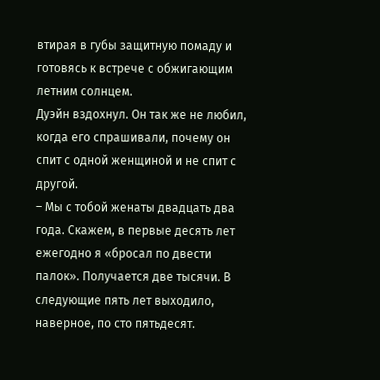втирая в губы защитную помаду и готовясь к встрече с обжигающим летним солнцем.
Дуэйн вздохнул. Он так же не любил, когда его спрашивали, почему он спит с одной женщиной и не спит с другой.
– Мы с тобой женаты двадцать два года. Скажем, в первые десять лет ежегодно я «бросал по двести палок». Получается две тысячи. В следующие пять лет выходило, наверное, по сто пятьдесят.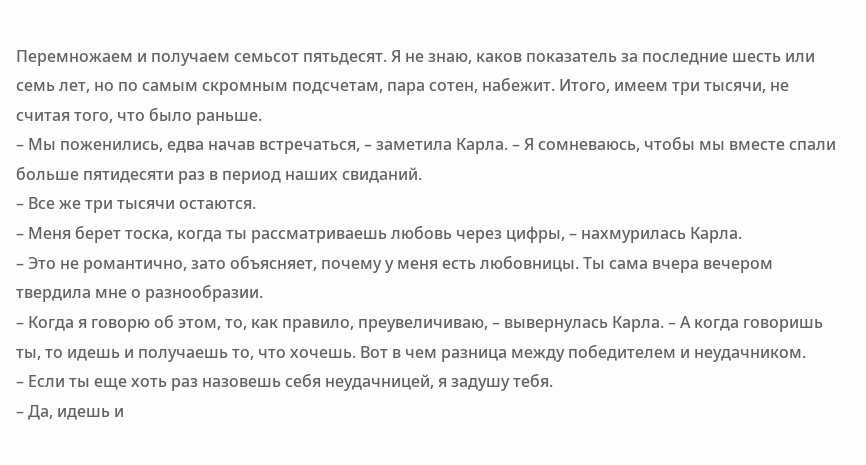Перемножаем и получаем семьсот пятьдесят. Я не знаю, каков показатель за последние шесть или семь лет, но по самым скромным подсчетам, пара сотен, набежит. Итого, имеем три тысячи, не считая того, что было раньше.
– Мы поженились, едва начав встречаться, – заметила Карла. – Я сомневаюсь, чтобы мы вместе спали больше пятидесяти раз в период наших свиданий.
– Все же три тысячи остаются.
– Меня берет тоска, когда ты рассматриваешь любовь через цифры, – нахмурилась Карла.
– Это не романтично, зато объясняет, почему у меня есть любовницы. Ты сама вчера вечером твердила мне о разнообразии.
– Когда я говорю об этом, то, как правило, преувеличиваю, – вывернулась Карла. – А когда говоришь ты, то идешь и получаешь то, что хочешь. Вот в чем разница между победителем и неудачником.
– Если ты еще хоть раз назовешь себя неудачницей, я задушу тебя.
– Да, идешь и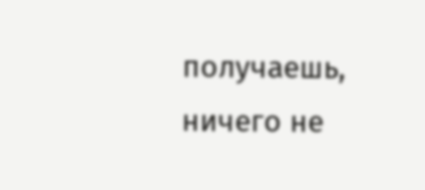получаешь, ничего не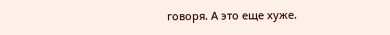говоря. А это еще хуже.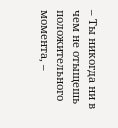– Ты никогда ни в чем не отыщешь положительного момента, –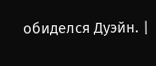обиделся Дуэйн. |